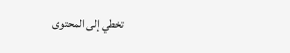تخطي إلى المحتوى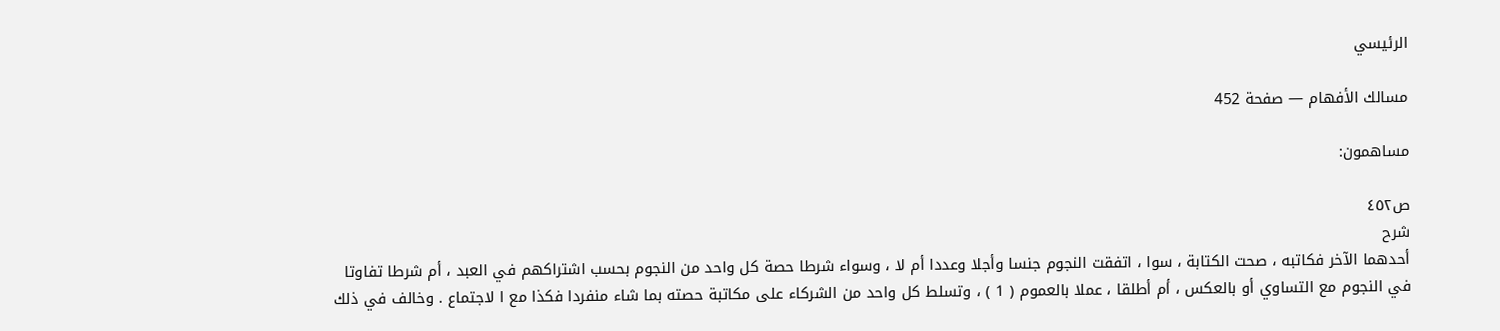الرئيسي

مسالك الأفهام — صفحة 452

مساهمون:

ص٤٥٢
شرح
أحدهما الآخر فكاتبه ، صحت الكتابة ، سوا ، اتفقت النجوم جنسا وأجلا وعددا أم لا ، وسواء شرطا حصة كل واحد من النجوم بحسب اشتراكهم في العبد ، أم شرطا تفاوتا في النجوم مع التساوي أو بالعكس ، أم أطلقا ، عملا بالعموم ( 1 ) ، وتسلط كل واحد من الشركاء على مكاتبة حصته بما شاء منفردا فكذا مع ا لاجتماع . وخالف في ذلك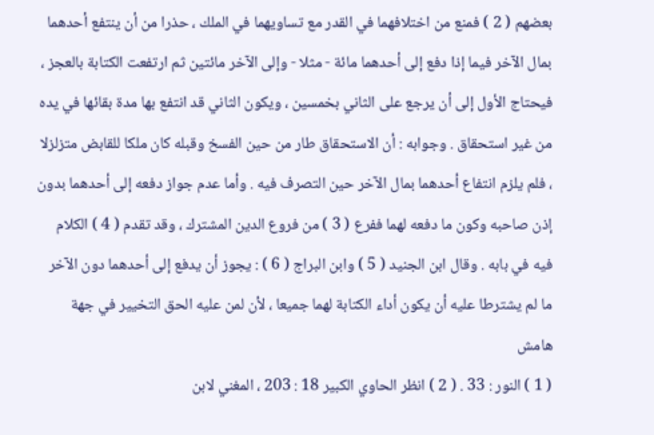بعضهم ( 2 ) فمنع من اختلافهما في القدر مع تساويهما في الملك ، حذرا من أن ينتفع أحدهما بمال الآخر فيما إذا دفع إلى أحدهما مائة - مثلا - وإلى الآخر مائتين ثم ارتفعت الكتابة بالعجز ، فيحتاج الأول إلى أن يرجع على الثاني بخمسين ، ويكون الثاني قد انتفع بها مدة بقائها في يده من غير استحقاق . وجوابه : أن الاستحقاق طار من حين الفسخ وقبله كان ملكا للقابض متزلزلا ، فلم يلزم انتفاع أحدهما بمال الآخر حين التصرف فيه . وأما عدم جواز دفعه إلى أحدهما بدون إذن صاحبه وكون ما دفعه لهما ففرع ( 3 ) من فروع الدين المشترك ، وقد تقدم ( 4 ) الكلام فيه في بابه . وقال ابن الجنيد ( 5 ) وابن البراج ( 6 ) : يجوز أن يدفع إلى أحدهما دون الآخر ما لم يشترطا عليه أن يكون أداء الكتابة لهما جميعا ، لأن لمن عليه الحق التخيير في جهة
هامش
( 1 ) النور : 33 . ( 2 ) انظر الحاوي الكبير 18 : 203 ، المغني لابن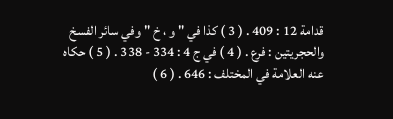قدامة 12 : 409 . ( 3 ) كذا في " و ، خ " وفي سائر الفسخ والحجريتين : فرع . ( 4 ) في ج 4 : 334 - 338 . ( 5 ) حكاه عنه العلامة في المختلف : 646 . ( 6 )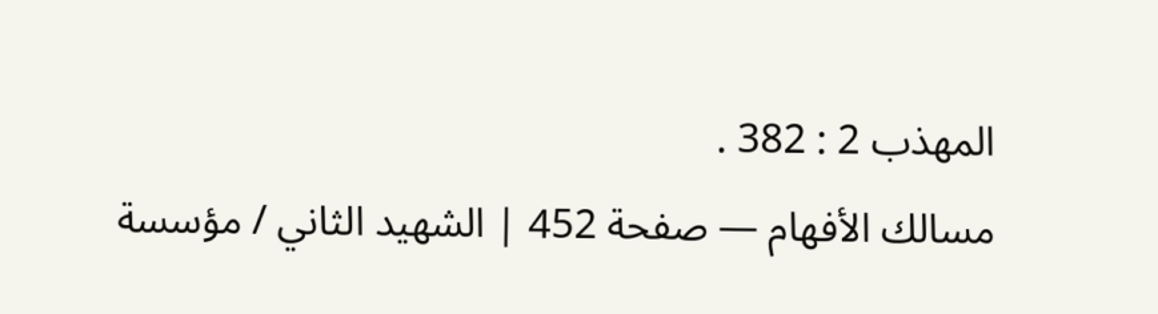المهذب 2 : 382 .
مسالك الأفهام — صفحة 452 | الشهيد الثاني / مؤسسة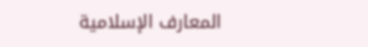المعارف الإسلامية